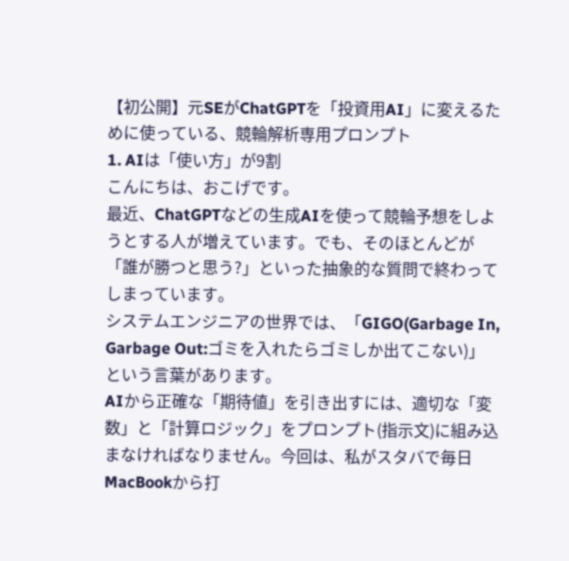【初公開】元SEがChatGPTを「投資用AI」に変えるために使っている、競輪解析専用プロンプト
1. AIは「使い方」が9割
こんにちは、おこげです。
最近、ChatGPTなどの生成AIを使って競輪予想をしようとする人が増えています。でも、そのほとんどが「誰が勝つと思う?」といった抽象的な質問で終わってしまっています。
システムエンジニアの世界では、「GIGO(Garbage In, Garbage Out:ゴミを入れたらゴミしか出てこない)」という言葉があります。
AIから正確な「期待値」を引き出すには、適切な「変数」と「計算ロジック」をプロンプト(指示文)に組み込まなければなりません。今回は、私がスタバで毎日MacBookから打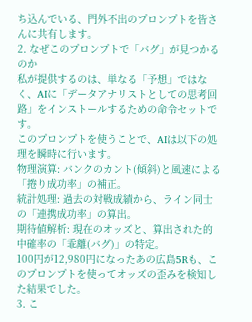ち込んでいる、門外不出のプロンプトを皆さんに共有します。
2. なぜこのプロンプトで「バグ」が見つかるのか
私が提供するのは、単なる「予想」ではなく、AIに「データアナリストとしての思考回路」をインストールするための命令セットです。
このプロンプトを使うことで、AIは以下の処理を瞬時に行います。
物理演算: バンクのカント(傾斜)と風速による「捲り成功率」の補正。
統計処理: 過去の対戦成績から、ライン同士の「連携成功率」の算出。
期待値解析: 現在のオッズと、算出された的中確率の「乖離(バグ)」の特定。
100円が12,980円になったあの広島5Rも、このプロンプトを使ってオッズの歪みを検知した結果でした。
3. こ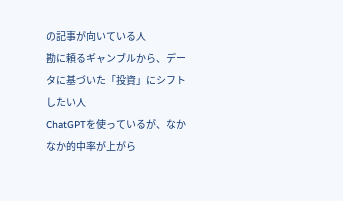の記事が向いている人
勘に頼るギャンブルから、データに基づいた「投資」にシフトしたい人
ChatGPTを使っているが、なかなか的中率が上がら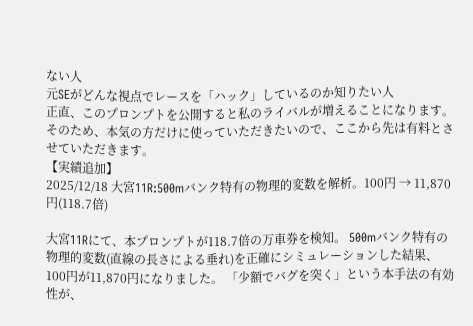ない人
元SEがどんな視点でレースを「ハック」しているのか知りたい人
正直、このプロンプトを公開すると私のライバルが増えることになります。そのため、本気の方だけに使っていただきたいので、ここから先は有料とさせていただきます。
【実績追加】
2025/12/18 大宮11R:500mバンク特有の物理的変数を解析。100円 → 11,870円(118.7倍)

大宮11Rにて、本プロンプトが118.7倍の万車券を検知。 500mバンク特有の物理的変数(直線の長さによる垂れ)を正確にシミュレーションした結果、100円が11,870円になりました。 「少額でバグを突く」という本手法の有効性が、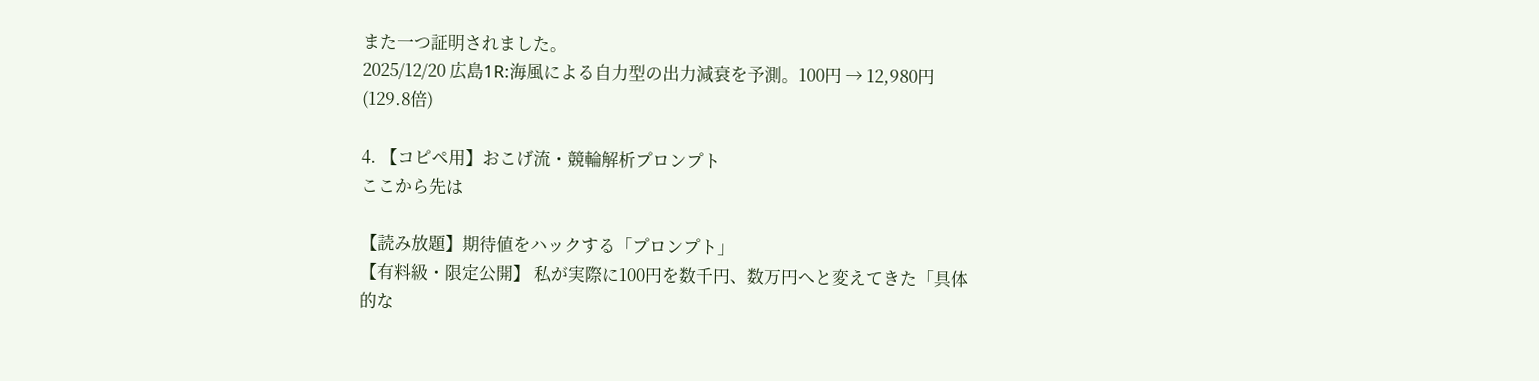また一つ証明されました。
2025/12/20 広島1R:海風による自力型の出力減衰を予測。100円 → 12,980円(129.8倍)

4. 【コピペ用】おこげ流・競輪解析プロンプト
ここから先は

【読み放題】期待値をハックする「プロンプト」
【有料級・限定公開】 私が実際に100円を数千円、数万円へと変えてきた「具体的な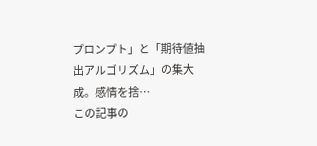プロンプト」と「期待値抽出アルゴリズム」の集大成。感情を捨…
この記事の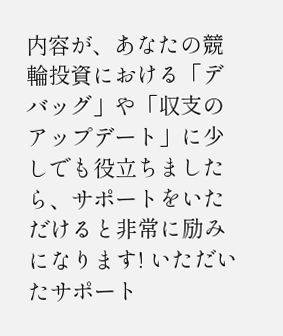内容が、あなたの競輪投資における「デバッグ」や「収支のアップデート」に少しでも役立ちましたら、サポートをいただけると非常に励みになります! いただいたサポート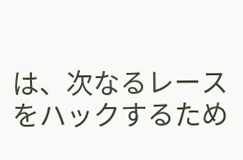は、次なるレースをハックするため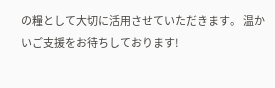の糧として大切に活用させていただきます。 温かいご支援をお待ちしております!